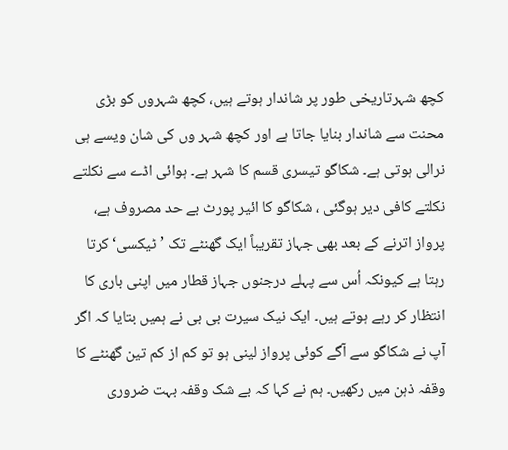کچھ شہرتاریخی طور پر شاندار ہوتے ہیں، کچھ شہروں کو بڑی محنت سے شاندار بنایا جاتا ہے اور کچھ شہر وں کی شان ویسے ہی نرالی ہوتی ہے۔ شکاگو تیسری قسم کا شہر ہے۔ ہوائی اڈے سے نکلتے نکلتے کافی دیر ہوگئی ، شکاگو کا ائیر پورٹ بے حد مصروف ہے، پرواز اترنے کے بعد بھی جہاز تقریباً ایک گھنٹے تک ’ٹیکسی‘ کرتا رہتا ہے کیونکہ اُس سے پہلے درجنوں جہاز قطار میں اپنی باری کا انتظار کر رہے ہوتے ہیں۔ ایک نیک سیرت بی بی نے ہمیں بتایا کہ اگر آپ نے شکاگو سے آگے کوئی پرواز لینی ہو تو کم از کم تین گھنٹے کا وقفہ ذہن میں رکھیں۔ ہم نے کہا کہ بے شک وقفہ بہت ضروری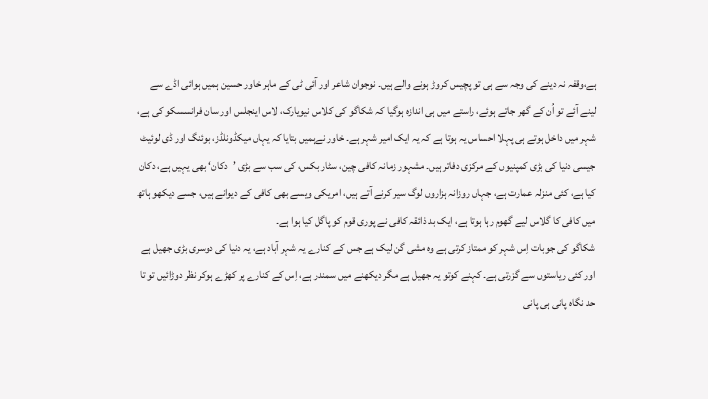ہے،وقفہ نہ دینے کی وجہ سے ہی تو پچیس کروڑ ہونے والے ہیں۔ نوجوان شاعر اور آئی ٹی کے ماہر خاور حسین ہمیں ہوائی اڈے سے لینے آئے تو اُن کے گھر جاتے ہوئے، راستے میں ہی اندازہ ہوگیا کہ شکاگو کی کلاس نیویارک، لاس اینجلس اور سان فرانسسکو کی ہے، شہر میں داخل ہوتے ہی پہلا احساس یہ ہوتا ہے کہ یہ ایک امیر شہر ہے۔ خاور نےہمیں بتایا کہ یہاں میکڈونلڈز، بوئنگ اور ڈی لوئیٹ جیسی دنیا کی بڑی کمپنیوں کے مرکزی دفاتر ہیں۔ مشہور زمانہ کافی چین، سٹار بکس، کی سب سے بڑی ’دکان‘ بھی یہیں ہے، دکان کیا ہے، کئی منزلہ عمارت ہے، جہاں روزانہ ہزاروں لوگ سیر کرنے آتے ہیں، امریکی ویسے بھی کافی کے دیوانے ہیں، جسے دیکھو ہاتھ میں کافی کا گلاس لیے گھوم رہا ہوتا ہے، ایک بد ذائقہ کافی نے پوری قوم کو پاگل کیا ہوا ہے۔
شکاگو کی جوبات اِس شہر کو ممتاز کرتی ہے وہ مشی گن لیک ہے جس کے کنارے یہ شہر آباد ہے، یہ دنیا کی دوسری بڑی جھیل ہے اور کئی ریاستوں سے گزرتی ہے۔ کہنے کوتو یہ جھیل ہے مگر دیکھنے میں سمندر ہے، اِس کے کنارے پر کھڑے ہوکر نظر دوڑائیں تو تا حد نگاہ پانی ہی پانی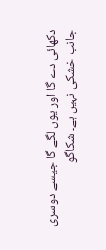دکھائی دے گا اور یوں لگے گا جیسے دوسری جانب خشکی نہیں ہے۔ شکاگو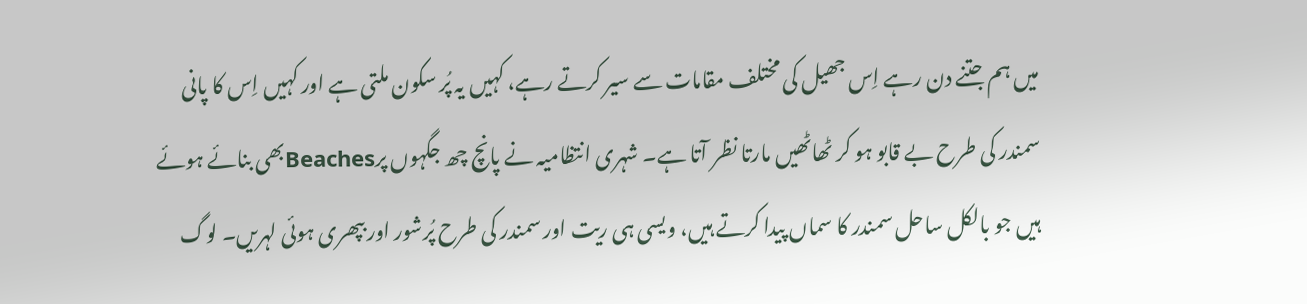میں ہم جتنے دن رہے اِس جھیل کی مختلف مقامات سے سیر کرتے رہے، کہیں یہ پُر سکون ملتی ہے اور کہیں اِس کا پانی سمندر کی طرح بے قابو ہو کر ٹھاٹھیں مارتا نظر آتا ہے۔ شہری انتظامیہ نے پانچ چھ جگہوں پرBeachesبھی بنائے ہوئے ہیں جو بالکل ساحل سمندر کا سماں پیدا کرتے ہیں، ویسی ہی ریت اور سمندر کی طرح پُرشور اور بپھری ہوئی لہریں۔ لوگ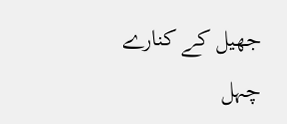جھیل کے کنارے چہل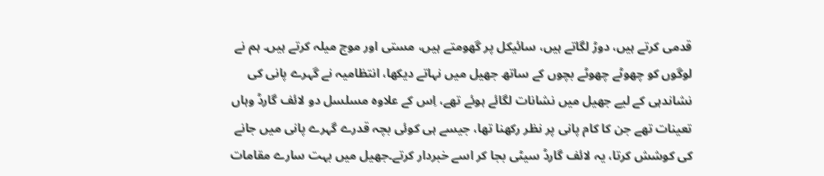قدمی کرتے ہیں، دوڑ لگاتے ہیں، سائیکل پر گھومتے ہیں، مستی اور موج میلہ کرتے ہیں۔ ہم نے لوگوں کو چھوٹے چھوٹے بچوں کے ساتھ جھیل میں نہاتے دیکھا، انتظامیہ نے گہرے پانی کی نشاندہی کے لیے جھیل میں نشانات لگائے ہوئے تھے، اِس کے علاوہ مسلسل دو لائف گارڈ وہاں تعینات تھے جن کا کام پانی پر نظر رکھنا تھا، جیسے ہی کوئی بچہ قدرے گہرے پانی میں جانے کی کوشش کرتا، یہ لائف گارڈ سیٹی بجا کر اسے خبردار کرتے۔جھیل میں بہت سارے مقامات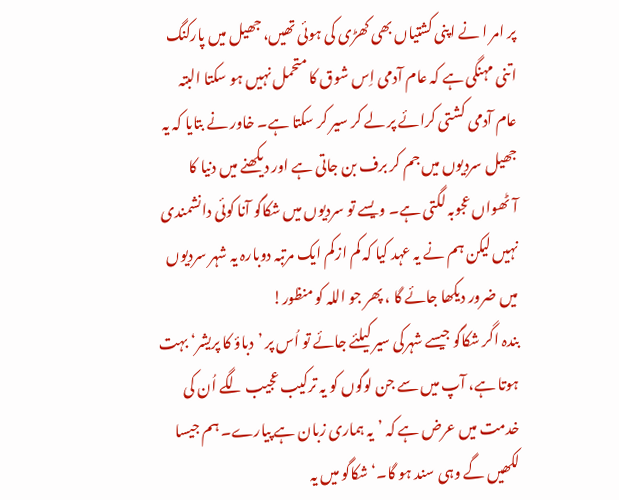پر امر ا نے اپنی کشتیاں بھی کھڑی کی ہوئی تھیں، جھیل میں پارکنگ اتنی مہنگی ہے کہ عام آدمی اِس شوق کا متحمل نہیں ہو سکتا البتہ عام آدمی کشتی کرائے پر لے کر سیر کر سکتا ہے۔ خاور نے بتایا کہ یہ جھیل سردیوں میں جم کر برف بن جاتی ہے اور دیکھنے میں دنیا کا آٹھواں عجوبہ لگتی ہے۔ ویسے تو سردیوں میں شکاگو آنا کوئی دانشمندی نہیں لیکن ہم نے یہ عہد کیا کہ کم ازکم ایک مرتبہ دوبارہ یہ شہر سردیوں میں ضرور دیکھا جائے گا ، پھر جو اللہ کو منظور!
بندہ اگر شکاگو جیسے شہرکی سیر کیلئے جائے تو اُس پر ’دباؤ کا پریشر‘ بہت ہوتا ہے، آپ میں سے جن لوگوں کو یہ ترکیب عجیب لگے اُن کی خدمت میں عرض ہے کہ ’یہ ہماری زبان ہے پیارے۔ ہم جیسا لکھیں گے وہی سند ہو گا۔‘ شکاگو میں یہ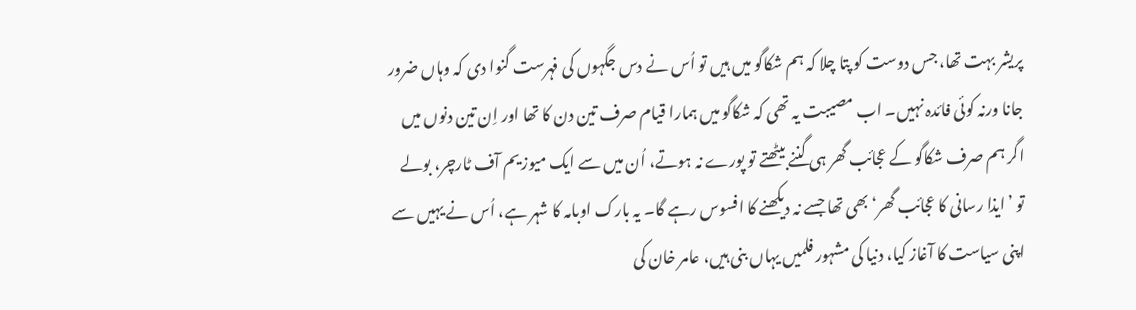پریشر بہت تھا، جس دوست کو پتا چلا کہ ہم شکاگو میں ہیں تو اُس نے دس جگہوں کی فہرست گنوا دی کہ وہاں ضرور جانا ورنہ کوئی فائدہ نہیں۔ اب مصیبت یہ تھی کہ شکاگو میں ہمارا قیام صرف تین دن کا تھا اور اِن تین دنوں میں اگر ہم صرف شکاگو کے عجائب گھر ہی گننے بیٹھتے تو پورے نہ ہوتے، اُن میں سے ایک میوزیم آف ٹارچر، بولے تو ’ایذا رسانی کا عجائب گھر‘ بھی تھا جسے نہ دیکھنے کا افسوس رہے گا۔ یہ بارک اوبامہ کا شہر ہے، اُس نے یہیں سے اپنی سیاست کا آغاز کیا، دنیا کی مشہور فلمیں یہاں بنی ہیں، عامر خان کی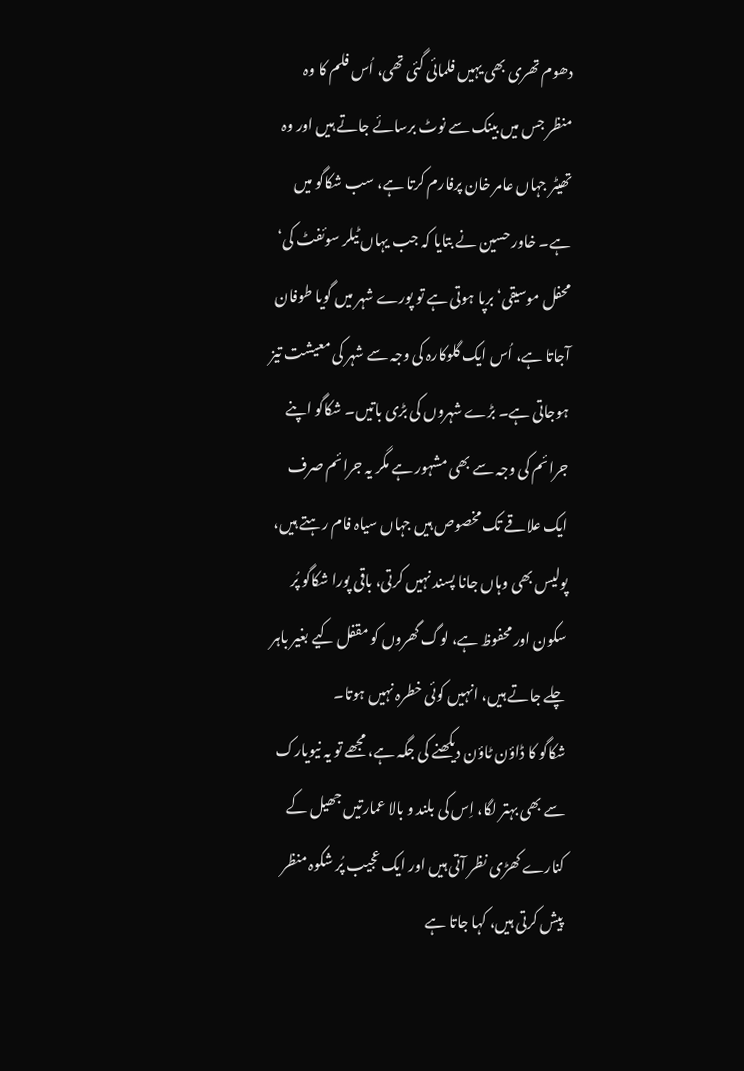دھوم تھری بھی یہیں فلمائی گئی تھی، اُس فلم کا وہ منظر جس میں بینک سے نوٹ برسائے جاتے ہیں اور وہ تھیٹر جہاں عامر خان پرفارم کرتا ہے، سب شکاگو میں ہے۔ خاور حسین نے بتایا کہ جب یہاں ٹیلر سوئفٹ کی‘ محفل موسیقی‘ برپا ہوتی ہے تو پورے شہر میں گویا طوفان آجاتا ہے، اُس ایک گلوکارہ کی وجہ سے شہر کی معیشت تیز ہوجاتی ہے۔ بڑے شہروں کی بڑی باتیں۔ شکاگو اپنے جرائم کی وجہ سے بھی مشہور ہے مگر یہ جرائم صرف ایک علاقے تک مخصوص ہیں جہاں سیاہ فام رہتے ہیں، پولیس بھی وہاں جانا پسند نہیں کرتی، باقی پورا شکاگو پُر سکون اور محفوظ ہے، لوگ گھروں کو مقفل کیے بغیر باہر چلے جاتے ہیں، انہیں کوئی خطرہ نہیں ہوتا۔
شکاگو کا ڈاؤن ٹاؤن دیکھنے کی جگہ ہے، مجھے تو یہ نیویارک سے بھی بہتر لگا، اِس کی بلند و بالا عمارتیں جھیل کے کنارے کھڑی نظر آتی ہیں اور ایک عجیب پُر شکوہ منظر پیش کرتی ہیں، کہا جاتا ہے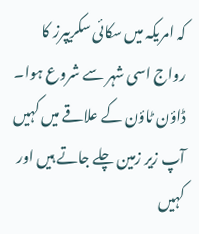کہ امریکہ میں سکائی سکریپرز کا رواج اسی شہر سے شروع ہوا۔ ڈاؤن ٹاؤن کے علاقے میں کہیں آپ زیر زمین چلے جاتے ہیں اور کہیں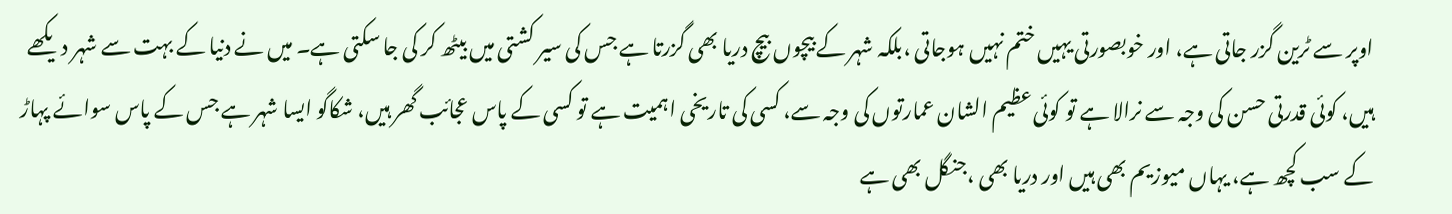اوپر سے ٹرین گزر جاتی ہے، اور خوبصورتی یہیں ختم نہیں ہوجاتی ،بلکہ شہر کے بیچوں بیچ دریا بھی گزرتا ہے جس کی سیر کشتی میں بیٹھ کر کی جا سکتی ہے۔ میں نے دنیا کے بہت سے شہر دیکھے ہیں، کوئی قدرتی حسن کی وجہ سے نرالا ہے تو کوئی عظیم الشان عمارتوں کی وجہ سے، کسی کی تاریخی اہمیت ہے تو کسی کے پاس عجائب گھر ہیں، شکاگو ایسا شہر ہے جس کے پاس سوائے پہاڑ کے سب کچھ ہے، یہاں میوزیم بھی ہیں اور دریا بھی ،جنگل بھی ہے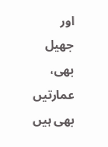اور جھیل بھی، عمارتیں بھی ہیں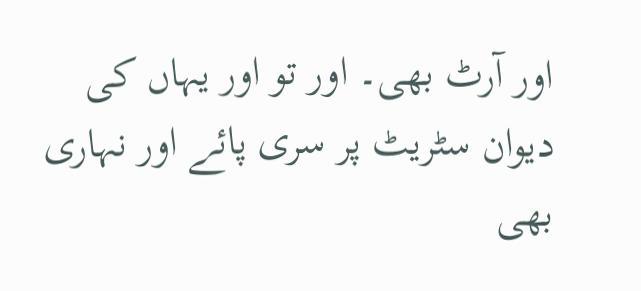اور آرٹ بھی۔ اور تو اور یہاں کی دیوان سٹریٹ پر سری پائے اور نہاری بھی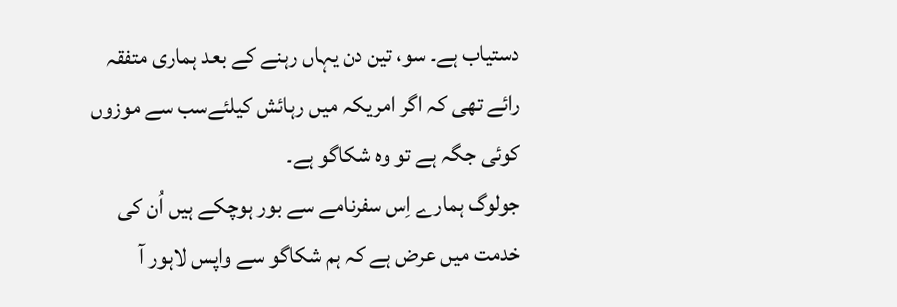دستیاب ہے۔ سو، تین دن یہاں رہنے کے بعد ہماری متفقہ رائے تھی کہ اگر امریکہ میں رہائش کیلئےسب سے موزوں کوئی جگہ ہے تو وہ شکاگو ہے۔
جولوگ ہمارے اِس سفرنامے سے بور ہوچکے ہیں اُن کی خدمت میں عرض ہے کہ ہم شکاگو سے واپس لاہور آ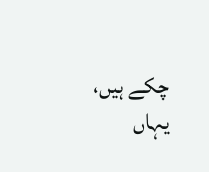چکے ہیں، یہاں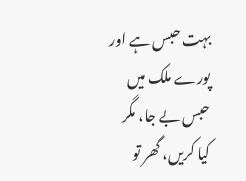بہت حبس ہے اور پورے ملک میں حبس بے جا، مگر کیا کریں، گھر تو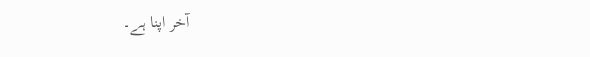آخر اپنا ہے۔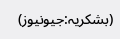(بشکریہ:جیونیوز)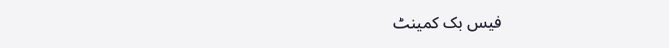فیس بک کمینٹ